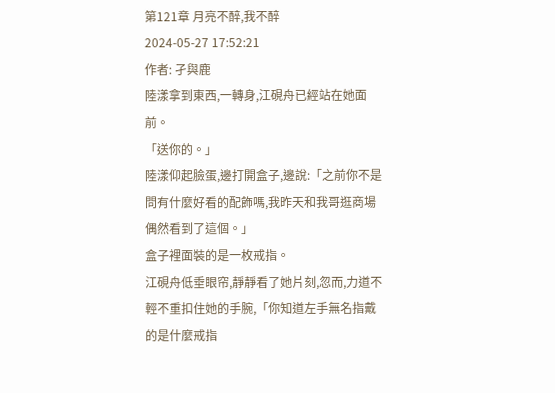第121章 月亮不醉,我不醉
2024-05-27 17:52:21
作者: 孑與鹿
陸漾拿到東西,一轉身,江硯舟已經站在她面前。
「送你的。」
陸漾仰起臉蛋,邊打開盒子,邊說:「之前你不是問有什麼好看的配飾嗎,我昨天和我哥逛商場偶然看到了這個。」
盒子裡面裝的是一枚戒指。
江硯舟低垂眼帘,靜靜看了她片刻,忽而,力道不輕不重扣住她的手腕,「你知道左手無名指戴的是什麼戒指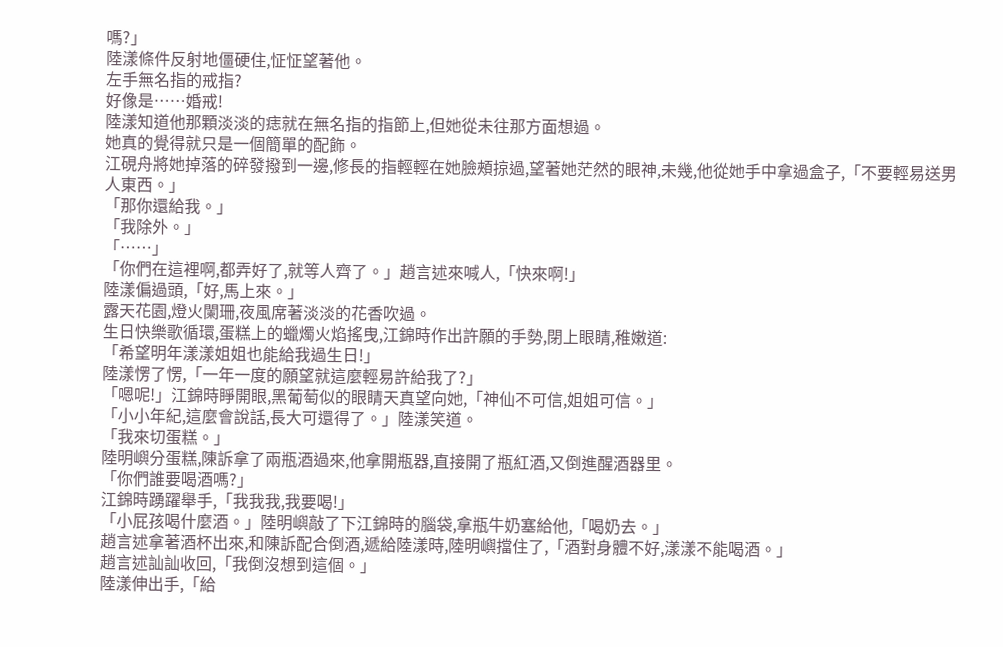嗎?」
陸漾條件反射地僵硬住,怔怔望著他。
左手無名指的戒指?
好像是……婚戒!
陸漾知道他那顆淡淡的痣就在無名指的指節上,但她從未往那方面想過。
她真的覺得就只是一個簡單的配飾。
江硯舟將她掉落的碎發撥到一邊,修長的指輕輕在她臉頰掠過,望著她茫然的眼神,未幾,他從她手中拿過盒子,「不要輕易送男人東西。」
「那你還給我。」
「我除外。」
「……」
「你們在這裡啊,都弄好了,就等人齊了。」趙言述來喊人,「快來啊!」
陸漾偏過頭,「好,馬上來。」
露天花園,燈火闌珊,夜風席著淡淡的花香吹過。
生日快樂歌循環,蛋糕上的蠟燭火焰搖曳,江錦時作出許願的手勢,閉上眼睛,稚嫩道:
「希望明年漾漾姐姐也能給我過生日!」
陸漾愣了愣,「一年一度的願望就這麼輕易許給我了?」
「嗯呢!」江錦時睜開眼,黑葡萄似的眼睛天真望向她,「神仙不可信,姐姐可信。」
「小小年紀,這麼會說話,長大可還得了。」陸漾笑道。
「我來切蛋糕。」
陸明嶼分蛋糕,陳訴拿了兩瓶酒過來,他拿開瓶器,直接開了瓶紅酒,又倒進醒酒器里。
「你們誰要喝酒嗎?」
江錦時踴躍舉手,「我我我,我要喝!」
「小屁孩喝什麼酒。」陸明嶼敲了下江錦時的腦袋,拿瓶牛奶塞給他,「喝奶去。」
趙言述拿著酒杯出來,和陳訴配合倒酒,遞給陸漾時,陸明嶼擋住了,「酒對身體不好,漾漾不能喝酒。」
趙言述訕訕收回,「我倒沒想到這個。」
陸漾伸出手,「給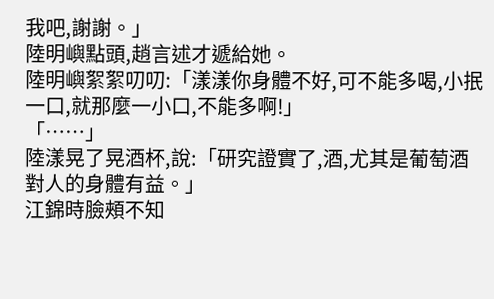我吧,謝謝。」
陸明嶼點頭,趙言述才遞給她。
陸明嶼絮絮叨叨:「漾漾你身體不好,可不能多喝,小抿一口,就那麼一小口,不能多啊!」
「……」
陸漾晃了晃酒杯,說:「研究證實了,酒,尤其是葡萄酒對人的身體有益。」
江錦時臉頰不知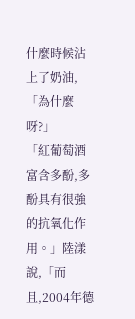什麼時候沾上了奶油,「為什麼呀?」
「紅葡萄酒富含多酚,多酚具有很強的抗氧化作用。」陸漾說,「而且,2004年德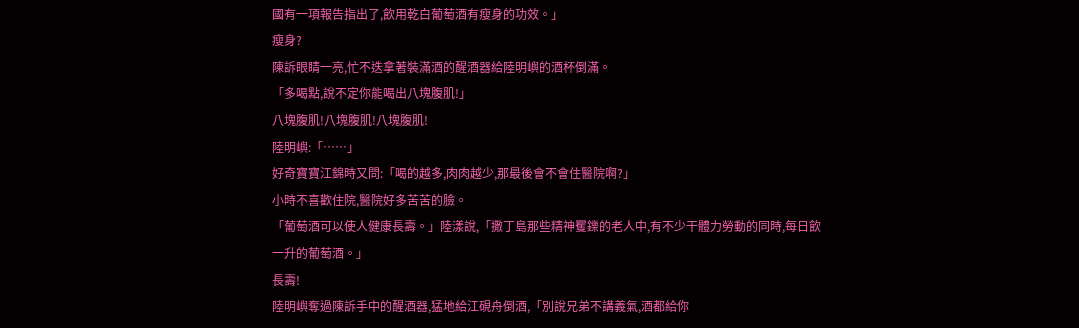國有一項報告指出了,飲用乾白葡萄酒有瘦身的功效。」
瘦身?
陳訴眼睛一亮,忙不迭拿著裝滿酒的醒酒器給陸明嶼的酒杯倒滿。
「多喝點,說不定你能喝出八塊腹肌!」
八塊腹肌!八塊腹肌!八塊腹肌!
陸明嶼:「……」
好奇寶寶江錦時又問:「喝的越多,肉肉越少,那最後會不會住醫院啊?」
小時不喜歡住院,醫院好多苦苦的臉。
「葡萄酒可以使人健康長壽。」陸漾說,「撒丁島那些精神矍鑠的老人中,有不少干體力勞動的同時,每日飲一升的葡萄酒。」
長壽!
陸明嶼奪過陳訴手中的醒酒器,猛地給江硯舟倒酒,「別說兄弟不講義氣,酒都給你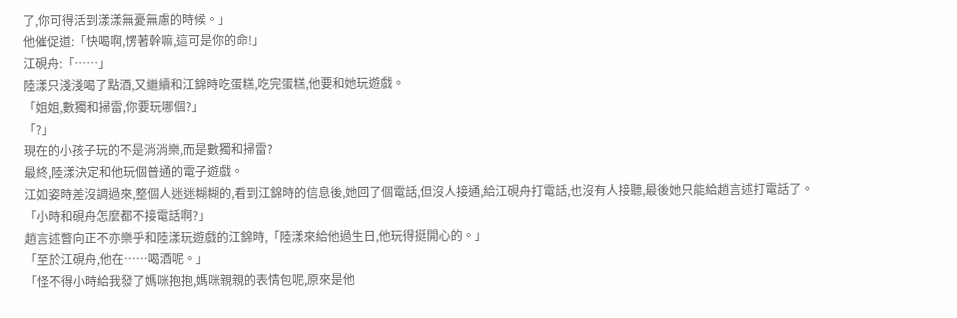了,你可得活到漾漾無憂無慮的時候。」
他催促道:「快喝啊,愣著幹嘛,這可是你的命!」
江硯舟:「……」
陸漾只淺淺喝了點酒,又繼續和江錦時吃蛋糕,吃完蛋糕,他要和她玩遊戲。
「姐姐,數獨和掃雷,你要玩哪個?」
「?」
現在的小孩子玩的不是消消樂,而是數獨和掃雷?
最終,陸漾決定和他玩個普通的電子遊戲。
江如姿時差沒調過來,整個人迷迷糊糊的,看到江錦時的信息後,她回了個電話,但沒人接通,給江硯舟打電話,也沒有人接聽,最後她只能給趙言述打電話了。
「小時和硯舟怎麼都不接電話啊?」
趙言述瞥向正不亦樂乎和陸漾玩遊戲的江錦時,「陸漾來給他過生日,他玩得挺開心的。」
「至於江硯舟,他在……喝酒呢。」
「怪不得小時給我發了媽咪抱抱,媽咪親親的表情包呢,原來是他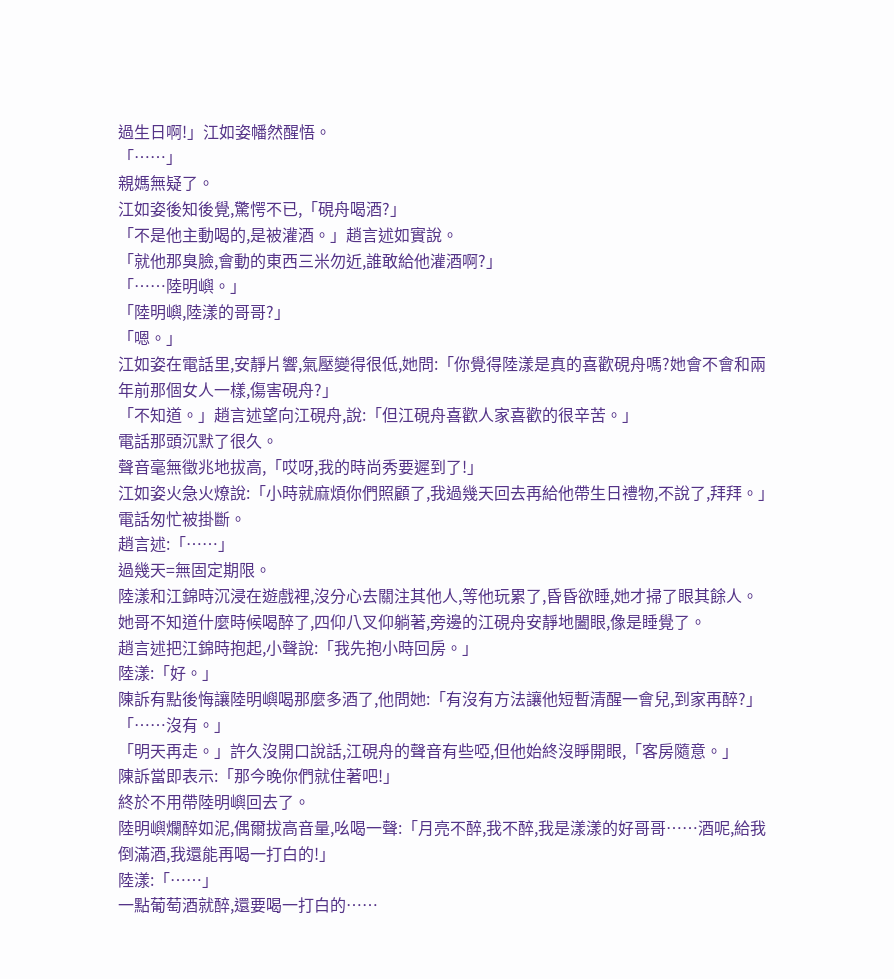過生日啊!」江如姿幡然醒悟。
「……」
親媽無疑了。
江如姿後知後覺,驚愕不已,「硯舟喝酒?」
「不是他主動喝的,是被灌酒。」趙言述如實說。
「就他那臭臉,會動的東西三米勿近,誰敢給他灌酒啊?」
「……陸明嶼。」
「陸明嶼,陸漾的哥哥?」
「嗯。」
江如姿在電話里,安靜片響,氣壓變得很低,她問:「你覺得陸漾是真的喜歡硯舟嗎?她會不會和兩年前那個女人一樣,傷害硯舟?」
「不知道。」趙言述望向江硯舟,說:「但江硯舟喜歡人家喜歡的很辛苦。」
電話那頭沉默了很久。
聲音毫無徵兆地拔高,「哎呀,我的時尚秀要遲到了!」
江如姿火急火燎說:「小時就麻煩你們照顧了,我過幾天回去再給他帶生日禮物,不說了,拜拜。」
電話匆忙被掛斷。
趙言述:「……」
過幾天=無固定期限。
陸漾和江錦時沉浸在遊戲裡,沒分心去關注其他人,等他玩累了,昏昏欲睡,她才掃了眼其餘人。
她哥不知道什麼時候喝醉了,四仰八叉仰躺著,旁邊的江硯舟安靜地闔眼,像是睡覺了。
趙言述把江錦時抱起,小聲說:「我先抱小時回房。」
陸漾:「好。」
陳訴有點後悔讓陸明嶼喝那麼多酒了,他問她:「有沒有方法讓他短暫清醒一會兒,到家再醉?」
「……沒有。」
「明天再走。」許久沒開口說話,江硯舟的聲音有些啞,但他始終沒睜開眼,「客房隨意。」
陳訴當即表示:「那今晚你們就住著吧!」
終於不用帶陸明嶼回去了。
陸明嶼爛醉如泥,偶爾拔高音量,吆喝一聲:「月亮不醉,我不醉,我是漾漾的好哥哥……酒呢,給我倒滿酒,我還能再喝一打白的!」
陸漾:「……」
一點葡萄酒就醉,還要喝一打白的……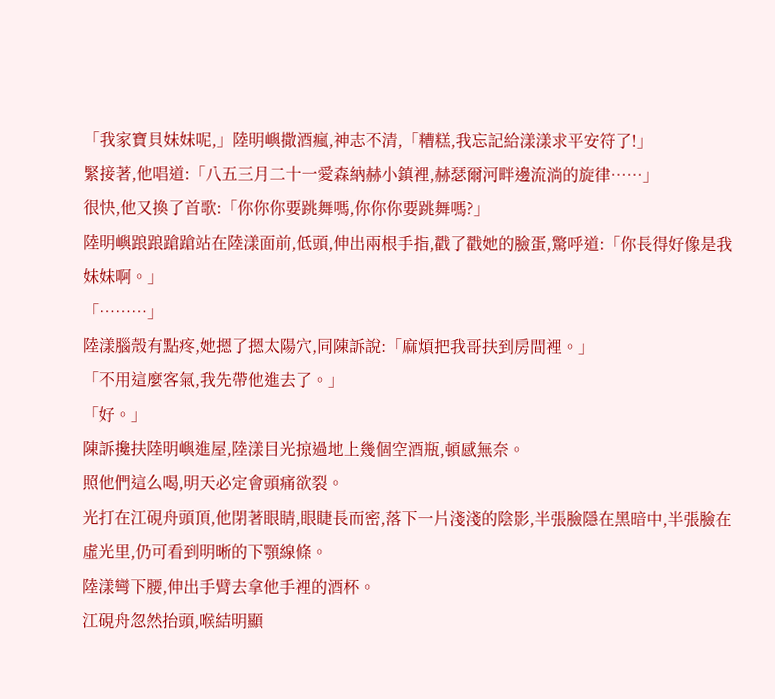「我家寶貝妹妹呢,」陸明嶼撒酒瘋,神志不清,「糟糕,我忘記給漾漾求平安符了!」
緊接著,他唱道:「八五三月二十一愛森納赫小鎮裡,赫瑟爾河畔邊流淌的旋律……」
很快,他又換了首歌:「你你你要跳舞嗎,你你你要跳舞嗎?」
陸明嶼踉踉蹌蹌站在陸漾面前,低頭,伸出兩根手指,戳了戳她的臉蛋,驚呼道:「你長得好像是我妹妹啊。」
「………」
陸漾腦殼有點疼,她摁了摁太陽穴,同陳訴說:「麻煩把我哥扶到房間裡。」
「不用這麼客氣,我先帶他進去了。」
「好。」
陳訴攙扶陸明嶼進屋,陸漾目光掠過地上幾個空酒瓶,頓感無奈。
照他們這么喝,明天必定會頭痛欲裂。
光打在江硯舟頭頂,他閉著眼睛,眼睫長而密,落下一片淺淺的陰影,半張臉隱在黑暗中,半張臉在虛光里,仍可看到明晰的下顎線條。
陸漾彎下腰,伸出手臂去拿他手裡的酒杯。
江硯舟忽然抬頭,喉結明顯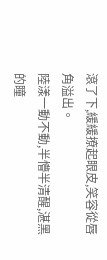滾了下,緩緩撩起眼皮,笑容從唇角溢出。
陸漾一動不動,半懵半清醒,湛黑的瞳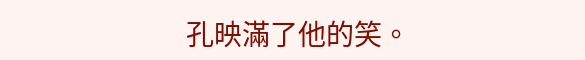孔映滿了他的笑。